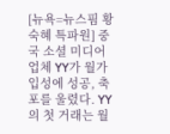[뉴욕=뉴스핌 황숙혜 특파원] 중국 소셜 미디어 업체 YY가 월가 입성에 성공, 축포를 울렸다. YY의 첫 거래는 월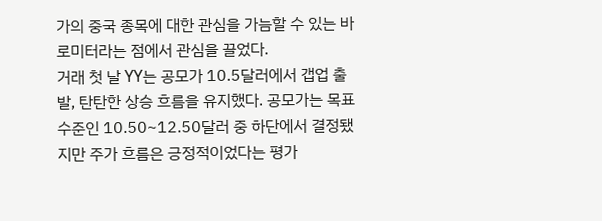가의 중국 종목에 대한 관심을 가늠할 수 있는 바로미터라는 점에서 관심을 끌었다.
거래 첫 날 YY는 공모가 10.5달러에서 갭업 출발, 탄탄한 상승 흐름을 유지했다. 공모가는 목표 수준인 10.50~12.50달러 중 하단에서 결정됐지만 주가 흐름은 긍정적이었다는 평가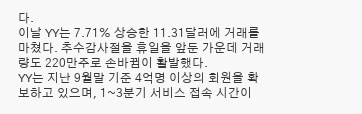다.
이날 YY는 7.71% 상승한 11.31달러에 거래를 마쳤다. 추수감사절을 휴일을 앞둔 가운데 거래량도 220만주로 손바뀜이 활발했다.
YY는 지난 9월말 기준 4억명 이상의 회원을 확보하고 있으며, 1~3분기 서비스 접속 시간이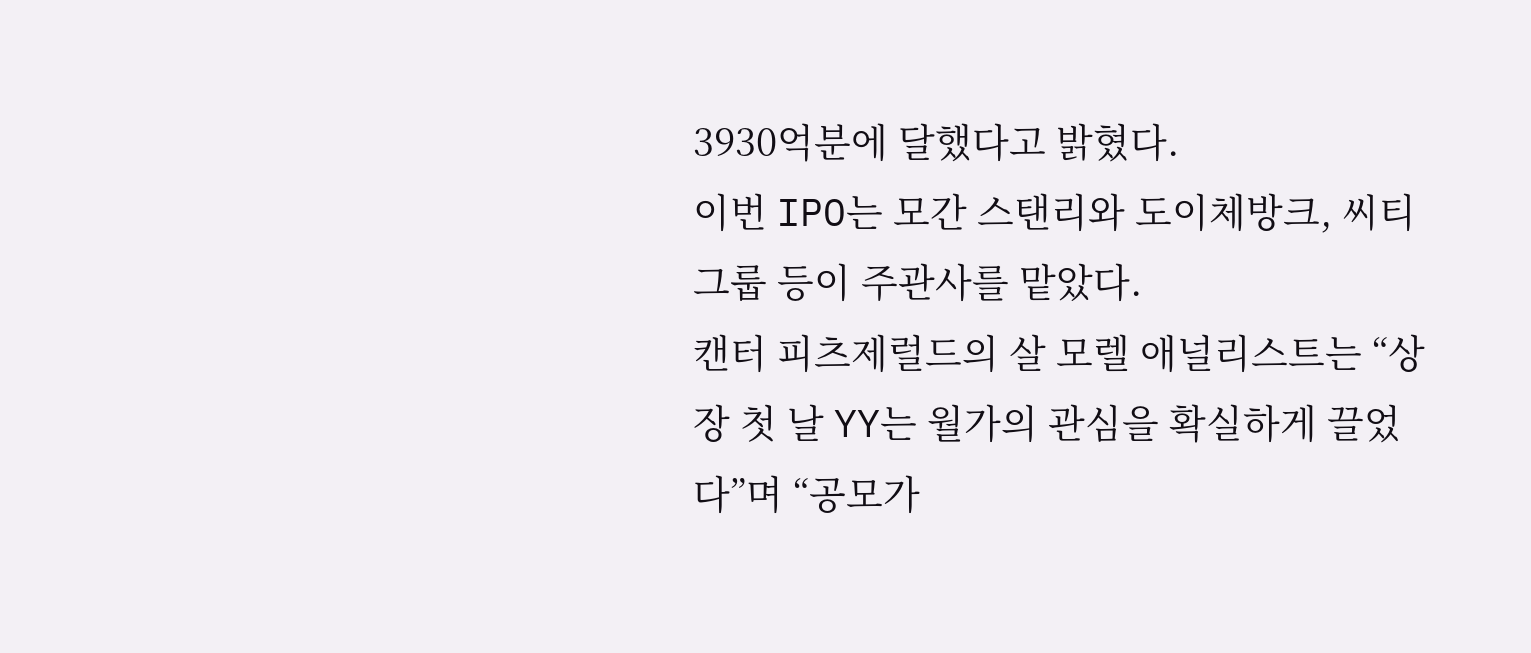3930억분에 달했다고 밝혔다.
이번 IPO는 모간 스탠리와 도이체방크, 씨티그룹 등이 주관사를 맡았다.
캔터 피츠제럴드의 살 모렐 애널리스트는 “상장 첫 날 YY는 월가의 관심을 확실하게 끌었다”며 “공모가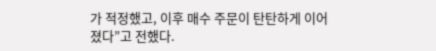가 적정했고, 이후 매수 주문이 탄탄하게 이어졌다”고 전했다.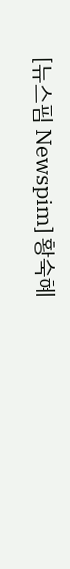[뉴스핌 Newspim] 황숙혜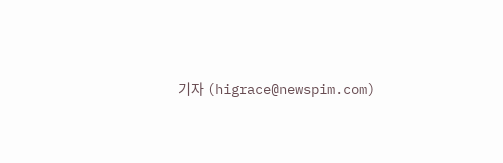기자 (higrace@newspim.com)